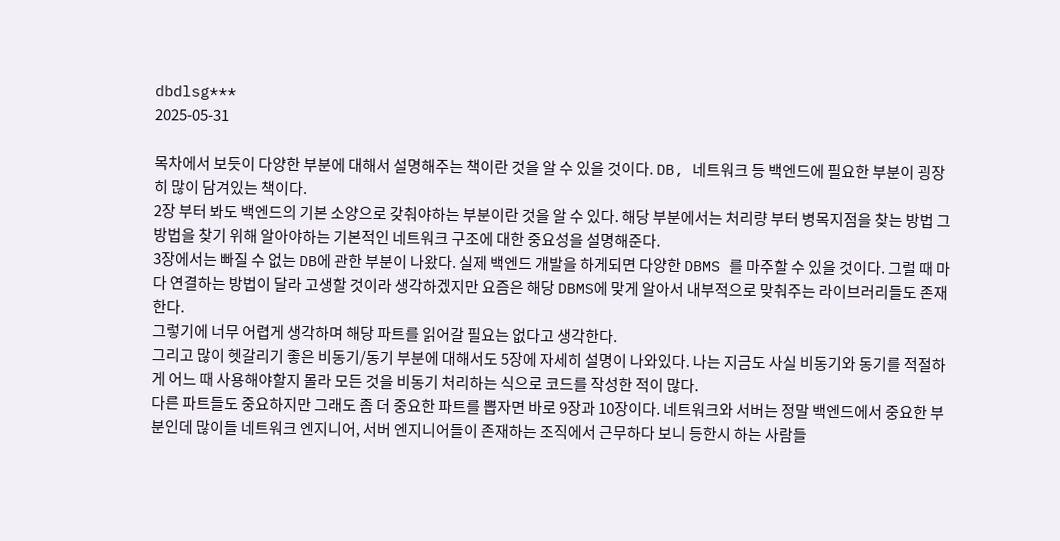dbdlsg***
2025-05-31

목차에서 보듯이 다양한 부분에 대해서 설명해주는 책이란 것을 알 수 있을 것이다. DB, 네트워크 등 백엔드에 필요한 부분이 굉장히 많이 담겨있는 책이다.
2장 부터 봐도 백엔드의 기본 소양으로 갖춰야하는 부분이란 것을 알 수 있다. 해당 부분에서는 처리량 부터 병목지점을 찾는 방법 그 방법을 찾기 위해 알아야하는 기본적인 네트워크 구조에 대한 중요성을 설명해준다.
3장에서는 빠질 수 없는 DB에 관한 부분이 나왔다. 실제 백엔드 개발을 하게되면 다양한 DBMS 를 마주할 수 있을 것이다. 그럴 때 마다 연결하는 방법이 달라 고생할 것이라 생각하겠지만 요즘은 해당 DBMS에 맞게 알아서 내부적으로 맞춰주는 라이브러리들도 존재한다.
그렇기에 너무 어렵게 생각하며 해당 파트를 읽어갈 필요는 없다고 생각한다.
그리고 많이 헷갈리기 좋은 비동기/동기 부분에 대해서도 5장에 자세히 설명이 나와있다. 나는 지금도 사실 비동기와 동기를 적절하게 어느 때 사용해야할지 몰라 모든 것을 비동기 처리하는 식으로 코드를 작성한 적이 많다.
다른 파트들도 중요하지만 그래도 좀 더 중요한 파트를 뽑자면 바로 9장과 10장이다. 네트워크와 서버는 정말 백엔드에서 중요한 부분인데 많이들 네트워크 엔지니어, 서버 엔지니어들이 존재하는 조직에서 근무하다 보니 등한시 하는 사람들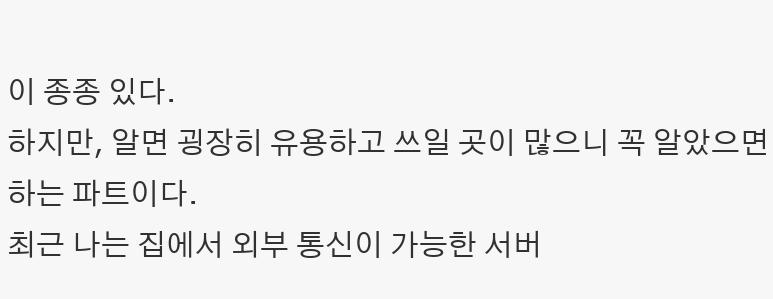이 종종 있다.
하지만, 알면 굉장히 유용하고 쓰일 곳이 많으니 꼭 알았으면 하는 파트이다.
최근 나는 집에서 외부 통신이 가능한 서버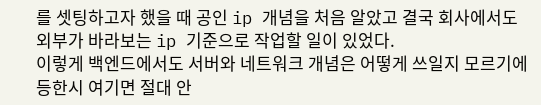를 셋팅하고자 했을 때 공인 ip 개념을 처음 알았고 결국 회사에서도 외부가 바라보는 ip 기준으로 작업할 일이 있었다.
이렇게 백엔드에서도 서버와 네트워크 개념은 어떻게 쓰일지 모르기에 등한시 여기면 절대 안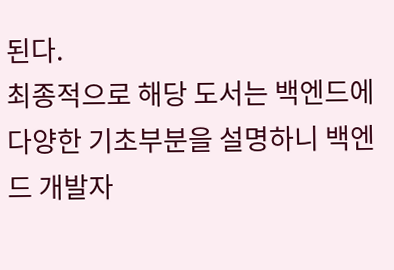된다.
최종적으로 해당 도서는 백엔드에 다양한 기초부분을 설명하니 백엔드 개발자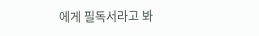에게 필독서라고 봐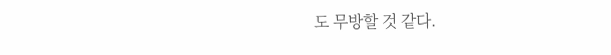도 무방할 것 같다.